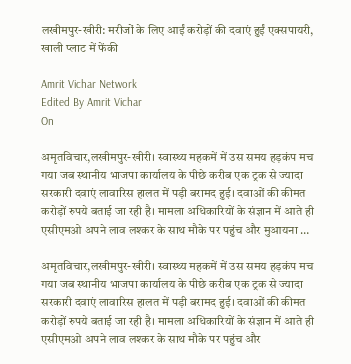लखीमपुर-खीरी: मरीजों के लिए आईं करोड़ों की दवाएं हुईं एक्सपायरी, खाली प्लाट में फेंकी

Amrit Vichar Network
Edited By Amrit Vichar
On

अमृतविचार,लखीमपुर-खीरी। स्वास्थ्य महकमें में उस समय हड़कंप मच गया जब स्थानीय भाजपा कार्यालय के पीछे करीब एक ट्रक से ज्यादा सरकारी दवाएं लावारिस हालत में पड़ी बरामद हुई। दवाओं की कीमत करोड़ों रुपये बताई जा रही है। मामला अधिकारियों के संज्ञान में आते ही एसीएमओ अपने लाव लश्कर के साथ मौके पर पहुंच और मुआयना …

अमृतविचार,लखीमपुर-खीरी। स्वास्थ्य महकमें में उस समय हड़कंप मच गया जब स्थानीय भाजपा कार्यालय के पीछे करीब एक ट्रक से ज्यादा सरकारी दवाएं लावारिस हालत में पड़ी बरामद हुई। दवाओं की कीमत करोड़ों रुपये बताई जा रही है। मामला अधिकारियों के संज्ञान में आते ही एसीएमओ अपने लाव लश्कर के साथ मौके पर पहुंच और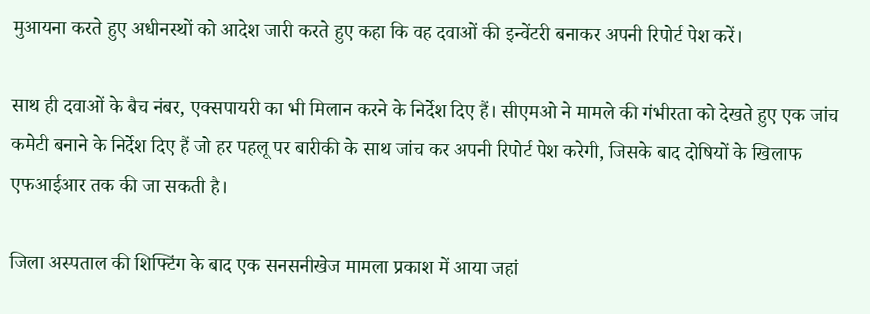मुआयना करते हुए अधीनस्थों को आदेश जारी करते हुए कहा कि वह दवाओं की इन्वेंटरी बनाकर अपनी रिपोर्ट पेश करें।

साथ ही दवाओं के बैच नंबर, एक्सपायरी का भी मिलान करने के निर्देश दिए हैं। सीएमओ ने मामले की गंभीरता को देखते हुए एक जांच कमेटी बनाने के निर्देश दिए हैं जो हर पहलू पर बारीकी के साथ जांच कर अपनी रिपोर्ट पेश करेगी, जिसके बाद दोषियों के खिलाफ एफआईआर तक की जा सकती है।

जिला अस्पताल की शिफ्टिंग के बाद एक सनसनीखेज मामला प्रकाश में आया जहां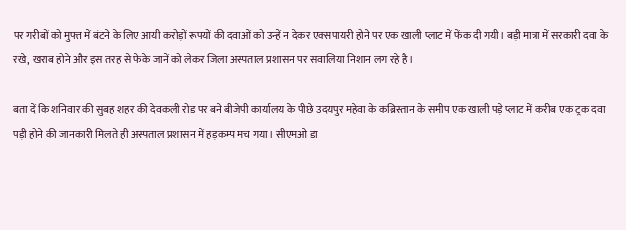पर गरीबों को मुफ्त में बंटने के लिए आयी करोड़ों रूपयों की दवाओं को उन्हें न देकर एक्सपायरी होने पर एक खाली प्लाट में फेंक दी गयी। बड़ी मात्रा में सरकारी दवा के रखे, खराब होने और इस तरह से फेके जानें को लेकर जिला अस्पताल प्रशासन पर सवालिया निशान लग रहे है।

बता दें कि शनिवार की सुबह शहर की देवकली रोड पर बने बीजेपी कार्यालय के पीछे उदयपुर महेवा के कब्रिस्तान के समीप एक खाली पड़े प्लाट में करीब एक ट्रक दवा पड़ी होने की जानकारी मिलते ही अस्पताल प्रशासन में हड़कम्प मच गया। सीएमओ डा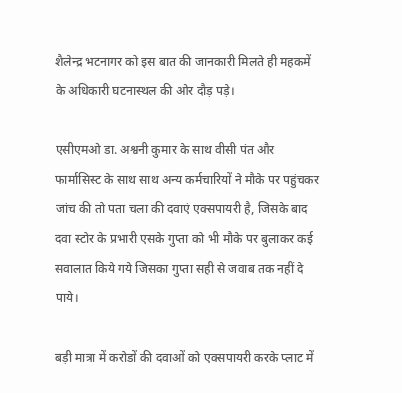शैलेन्द्र भटनागर को इस बात की जानकारी मिलते ही महकमें के अधिकारी घटनास्थल की ओर दौड़ पड़े।

एसीएमओ डा. अश्वनी कुमार के साथ वीसी पंत और फार्मासिस्ट के साथ साथ अन्य कर्मचारियों ने मौके पर पहुंचकर जांच की तो पता चला की दवाएं एक्सपायरी है, जिसके बाद दवा स्टोर के प्रभारी एसके गुप्ता को भी मौके पर बुलाकर कई सवालात किये गये जिसका गुप्ता सही से जवाब तक नहीं दे पाये।

बड़ी मात्रा में करोडों की दवाओं को एक्सपायरी करके प्लाट में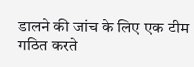डालने की जांच के लिए एक टीम गठित करते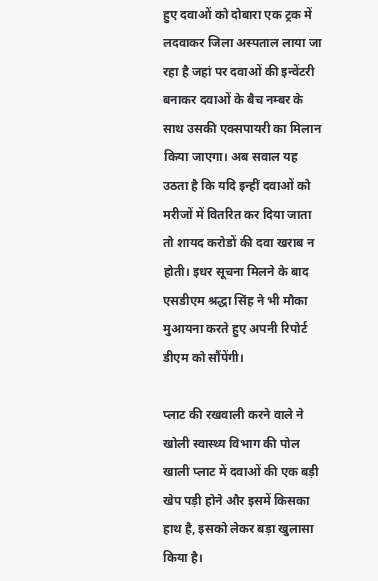हुए दवाओं को दोबारा एक ट्रक में लदवाकर जिला अस्पताल लाया जा रहा है जहां पर दवाओं की इन्वेंटरी बनाकर दवाओं के बैच नम्बर के साथ उसकी एक्सपायरी का मिलान किया जाएगा। अब सवाल यह उठता है कि यदि इन्हीं दवाओं को मरीजों में वितरित कर दिया जाता तो शायद करोडों की दवा खराब न होती। इधर सूचना मिलने के बाद एसडीएम श्रद्धा सिंह ने भी मौका मुआयना करते हुए अपनी रिपोर्ट डीएम को सौंपेंगी।

प्लाट की रखवाली करने वाले ने खोली स्वास्थ्य विभाग की पोल
खाली प्लाट में दवाओं की एक बड़ी खेप पड़ी होने और इसमें किसका हाथ है, इसको लेकर बड़ा खुलासा किया है।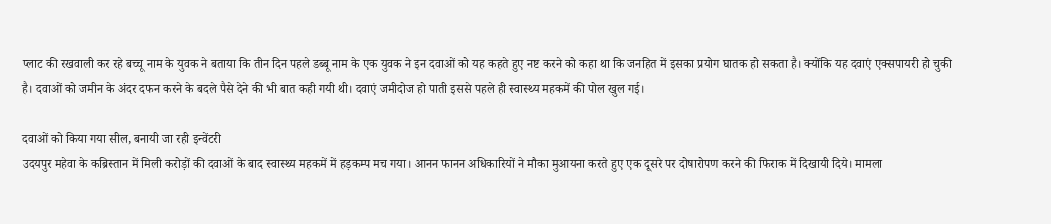प्लाट की रखवाली कर रहे बच्चू नाम के युवक ने बताया कि तीन दिन पहले डब्बू नाम के एक युवक ने इन दवाओं को यह कहते हुए नष्ट करने को कहा था कि जनहित में इसका प्रयोग घातक हो सकता है। क्योंकि यह दवाएं एक्सपायरी हो चुकी है। दवाओं को जमीन के अंदर दफन करने के बदले पैसे देने की भी बात कही गयी थी। दवाएं जमीदोज हो पाती इससे पहले ही स्वास्थ्य महकमें की पोल खुल गई।

दवाओं को किया गया सील, बनायी जा रही इन्वेंटरी
उदयपुर महेवा के कब्रिस्तान में मिली करोड़ों की दवाओं के बाद स्वास्थ्य महकमें में हड़कम्प मच गया। आनन फानन अधिकारियों ने मौका मुआयना करते हुए एक दूसरे पर दोषारोपण करने की फिराक में दिखायी दिये। मामला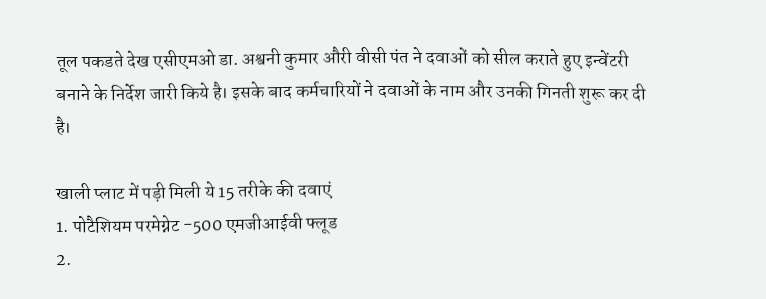तूल पकडते देख एसीएमओ डा. अश्वनी कुमार औरी वीसी पंत ने दवाओं को सील कराते हुए इन्वेंटरी बनाने के निर्देश जारी किये है। इसके बाद कर्मचारियों ने दवाओं के नाम और उनकी गिनती शुरू कर दी है।

खाली प्लाट में पड़ी मिली ये 15 तरीके की दवाएं
1. पोटैशियम परमेग्नेट -500 एमजीआईवी फ्लूड
2.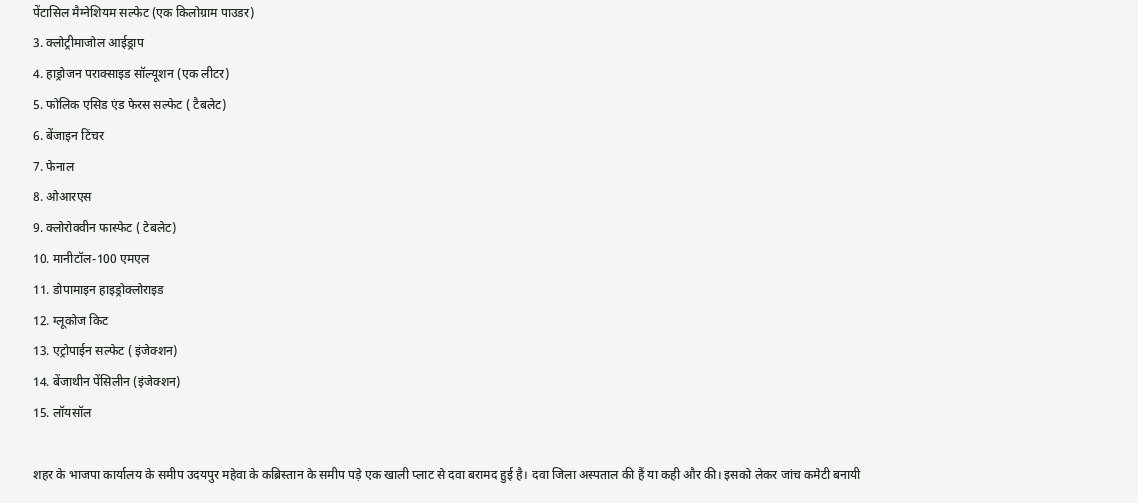पेंटासिल मैग्नेशियम सल्फेट (एक किलोग्राम पाउडर)
3. क्लोट्रीमाजोल आईड्राप
4. हाड्रोजन पराक्साइड सॉल्यूशन (एक लीटर)
5. फोलिक एसिड एंड फेरस सल्फेट ( टैबलेट)
6. बेंजाइन टिंचर
7. फेनाल
8. ओआरएस
9. क्लोरोक्वीन फास्फेट ( टेबलेट)
10. मानीटॉल-100 एमएल
11. डोपामाइन हाइड्रोक्लोराइड
12. ग्लूकोज किट
13. एट्रोपाईन सल्फेट ( इंजेक्शन)
14. बेंजाथीन पेंसिलीन (इंजेक्शन)
15. लॉयसॉल

शहर के भाजपा कार्यालय के समीप उदयपुर महेवा के कब्रिस्तान के समीप पड़े एक खाली प्लाट से दवा बरामद हुई है। दवा जिला अस्पताल की हैं या कही और की। इसको लेकर जांच कमेटी बनायी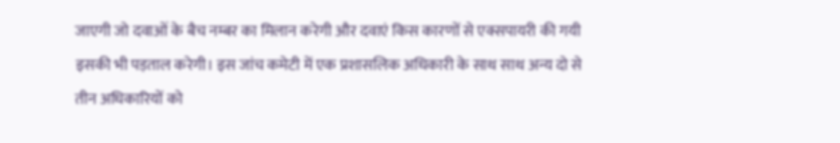जाएगी जो दवाओं के बैच नम्बर का मिलान करेगी और दवाएं किस कारणों से एक्सपायरी की गयी इसकी भी पड़ताल करेगी। इस जांच कमेटी में एक प्रशासलिक अधिकारी के साथ साथ अन्य दो से तीन अधिकारियों को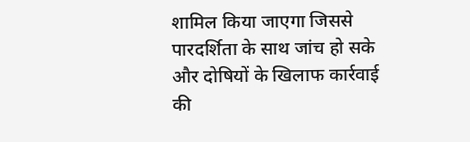शामिल किया जाएगा जिससे पारदर्शिता के साथ जांच हो सके और दोषियों के खिलाफ कार्रवाई की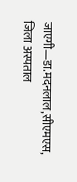जाएगी—डा.मदनलाल,सीएमएस, जिला अस्पताल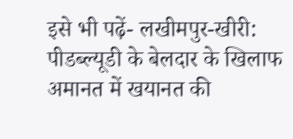इसे भी पढ़ें- लखीमपुर-खीरी: पीडब्ल्यूडी के बेलदार के खिलाफ अमानत में खयानत की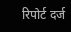रिपोर्ट दर्ज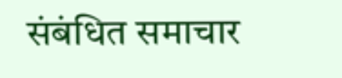संबंधित समाचार